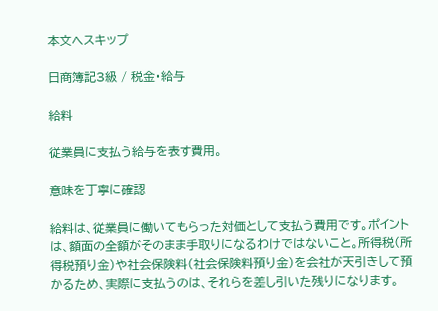本文へスキップ

日商簿記3級 / 税金・給与

給料

従業員に支払う給与を表す費用。

意味を丁寧に確認

給料は、従業員に働いてもらった対価として支払う費用です。ポイントは、額面の全額がそのまま手取りになるわけではないこと。所得税(所得税預り金)や社会保険料(社会保険料預り金)を会社が天引きして預かるため、実際に支払うのは、それらを差し引いた残りになります。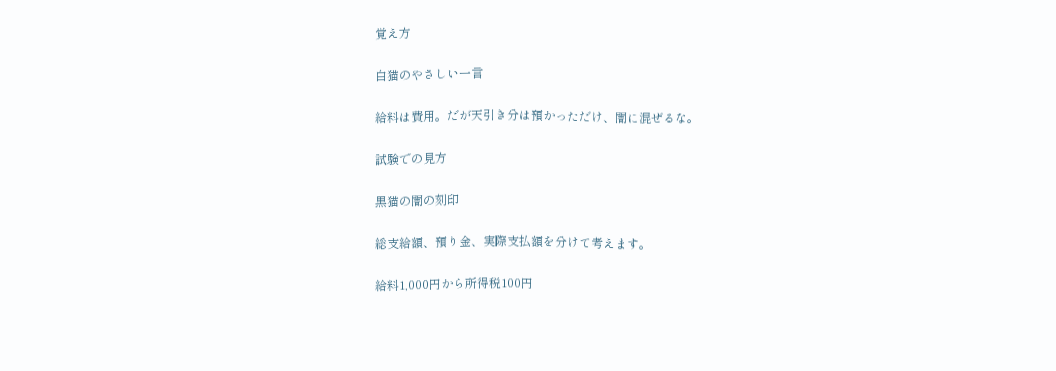覚え方

白猫のやさしい一言

給料は費用。だが天引き分は預かっただけ、闇に混ぜるな。

試験での見方

黒猫の闇の刻印

総支給額、預り金、実際支払額を分けて考えます。

給料1,000円から所得税100円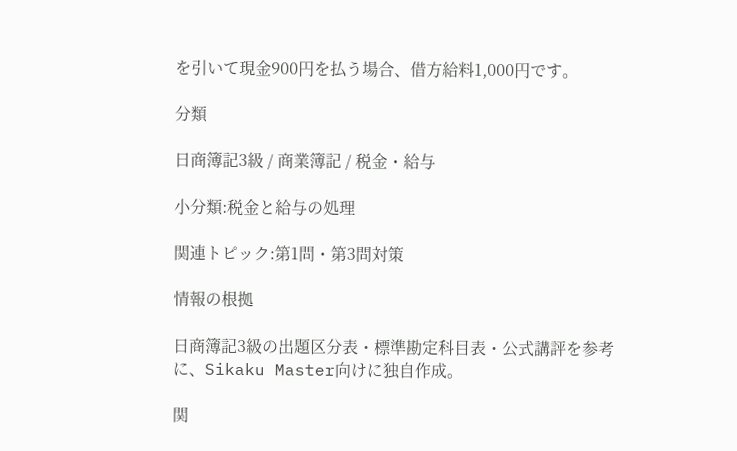を引いて現金900円を払う場合、借方給料1,000円です。

分類

日商簿記3級 / 商業簿記 / 税金・給与

小分類:税金と給与の処理

関連トピック:第1問・第3問対策

情報の根拠

日商簿記3級の出題区分表・標準勘定科目表・公式講評を参考に、Sikaku Master向けに独自作成。

関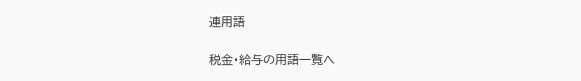連用語

税金・給与の用語一覧へ